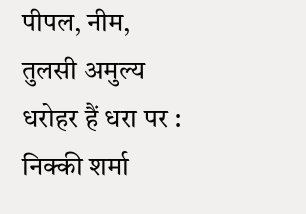पीपल, नीम, तुलसी अमुल्य धरोहर हैं धरा पर : निक्की शर्मा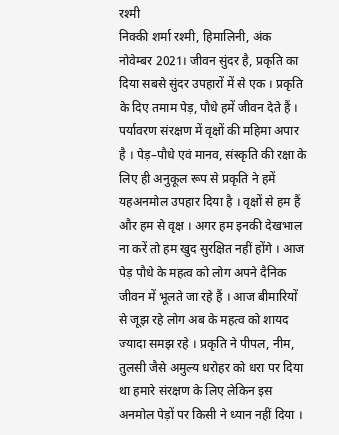रश्मी
निक्की शर्मा रश्मी, हिमालिनी, अंक नोवेम्बर 2021। जीवन सुंदर है, प्रकृति का दिया सबसे सुंदर उपहारों में से एक । प्रकृति के दिए तमाम पेड़, पौधे हमें जीवन देते हैं । पर्यावरण संरक्षण में वृक्षों की महिमा अपार है । पेड़–पौधे एवं मानव, संस्कृति की रक्षा के लिए ही अनुकूल रूप से प्रकृति ने हमें यहअनमोल उपहार दिया है । वृक्षों से हम हैं और हम से वृक्ष । अगर हम इनकी देखभाल ना करें तो हम खुद सुरक्षित नहीं होंगे । आज पेड़ पौधे के महत्व को लोग अपने दैनिक जीवन में भूलते जा रहे हैं । आज बीमारियों से जूझ रहे लोग अब के महत्व को शायद ज्यादा समझ रहे । प्रकृति ने पीपल, नीम, तुलसी जैसे अमुल्य धरोहर को धरा पर दिया था हमारे संरक्षण के लिए लेकिन इस अनमोल पेड़ों पर किसी ने ध्यान नहीं दिया ।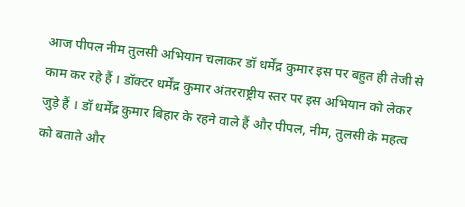आज पीपल नीम तुलसी अभियान चलाकर डॉ धर्मेंद्र कुमार इस पर बहुत ही तेजी से काम कर रहे हैं । डॉक्टर धर्मेंद्र कुमार अंतरराष्ट्रीय स्तर पर इस अभियान को लेकर जुड़े हैं । डॉ धर्मेंद्र कुमार बिहार के रहने वाले हैं और पीपल, नीम, तुलसी के महत्व को बताते और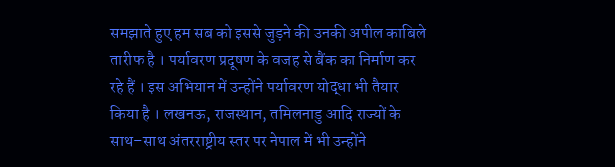समझाते हुए हम सब को इससे जुड़ने की उनकी अपील काबिले तारीफ है । पर्यावरण प्रदूषण के वजह से बैंक का निर्माण कर रहे हैं । इस अभियान में उन्होंने पर्यावरण योद्धा भी तैयार किया है । लखनऊ, राजस्थान, तमिलनाडु आदि राज्यों के साथ–साथ अंतरराष्ट्रीय स्तर पर नेपाल में भी उन्होंने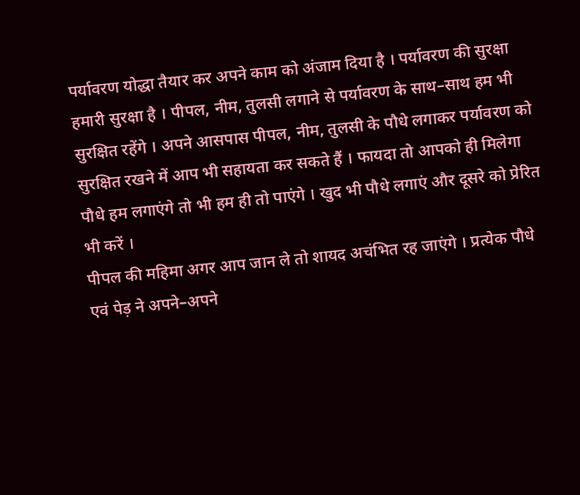पर्यावरण योद्धा तैयार कर अपने काम को अंजाम दिया है । पर्यावरण की सुरक्षा हमारी सुरक्षा है । पीपल, नीम, तुलसी लगाने से पर्यावरण के साथ–साथ हम भी सुरक्षित रहेंगे । अपने आसपास पीपल, नीम, तुलसी के पौधे लगाकर पर्यावरण को सुरक्षित रखने में आप भी सहायता कर सकते हैं । फायदा तो आपको ही मिलेगा पौधे हम लगाएंगे तो भी हम ही तो पाएंगे । खुद भी पौधे लगाएं और दूसरे को प्रेरित भी करें ।
पीपल की महिमा अगर आप जान ले तो शायद अचंभित रह जाएंगे । प्रत्येक पौधे एवं पेड़ ने अपने–अपने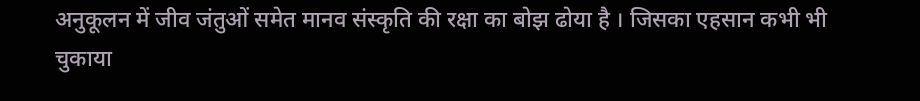अनुकूलन में जीव जंतुओं समेत मानव संस्कृति की रक्षा का बोझ ढोया है । जिसका एहसान कभी भी चुकाया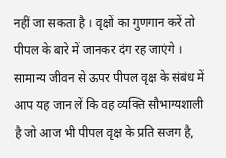नहीं जा सकता है । वृक्षों का गुणगान करें तो पीपल के बारे में जानकर दंग रह जाएंगे । सामान्य जीवन से ऊपर पीपल वृक्ष के संबंध में आप यह जान लें कि वह व्यक्ति सौभाग्यशाली है जो आज भी पीपल वृक्ष के प्रति सजग है,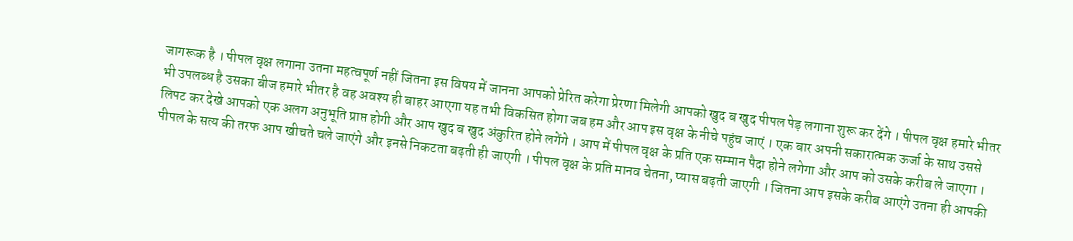जागरूक है । पीपल वृक्ष लगाना उतना महत्वपूर्ण नहीं जितना इस विषय में जानना आपको प्रेरित करेगा प्रेरणा मिलेगी आपको खुद ब खुद पीपल पेड़ लगाना शुरू कर देंगे । पीपल वृक्ष हमारे भीतर भी उपलब्ध है उसका बीज हमारे भीतर है वह अवश्य ही बाहर आएगा यह तभी विकसित होगा जब हम और आप इस वृक्ष के नीचे पहुंच जाएं । एक बार अपनी सकारात्मक ऊर्जा के साथ उससे लिपट कर देखे आपको एक अलग अनुभूति प्राप्त होगी और आप खुद ब खुद अंकुरित होने लगेंगे । आप में पीपल वृक्ष के प्रति एक सम्मान पैदा होने लगेगा और आप को उसके करीब ले जाएगा । पीपल के सत्य की तरफ आप खीचते चले जाएंगे और इनसे निकटता बढ़ती ही जाएगी । पीपल वृक्ष के प्रति मानव चेतना, प्यास बढ़ती जाएगी । जितना आप इसके करीब आएंगे उतना ही आपकी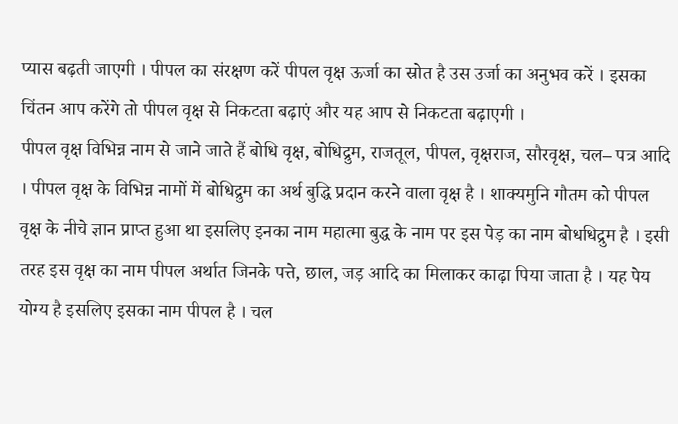प्यास बढ़ती जाएगी । पीपल का संरक्षण करें पीपल वृक्ष ऊर्जा का स्रोत है उस उर्जा का अनुभव करें । इसका चिंतन आप करेंगे तो पीपल वृक्ष से निकटता बढ़ाएं और यह आप से निकटता बढ़ाएगी ।
पीपल वृक्ष विभिन्न नाम से जाने जाते हैं बोधि वृक्ष, बोधिद्रुम, राजतूल, पीपल, वृक्षराज, सौरवृक्ष, चल– पत्र आदि । पीपल वृक्ष के विभिन्न नामों में बोधिद्रुम का अर्थ बुद्धि प्रदान करने वाला वृक्ष है । शाक्यमुनि गौतम को पीपल वृक्ष के नीचे ज्ञान प्राप्त हुआ था इसलिए इनका नाम महात्मा बुद्ध के नाम पर इस पेड़ का नाम बोधधिद्रुम है । इसी तरह इस वृक्ष का नाम पीपल अर्थात जिनके पत्ते, छाल, जड़ आदि का मिलाकर काढ़ा पिया जाता है । यह पेय योग्य है इसलिए इसका नाम पीपल है । चल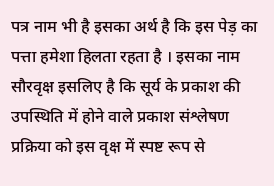पत्र नाम भी है इसका अर्थ है कि इस पेड़ का पत्ता हमेशा हिलता रहता है । इसका नाम सौरवृक्ष इसलिए है कि सूर्य के प्रकाश की उपस्थिति में होने वाले प्रकाश संश्लेषण प्रक्रिया को इस वृक्ष में स्पष्ट रूप से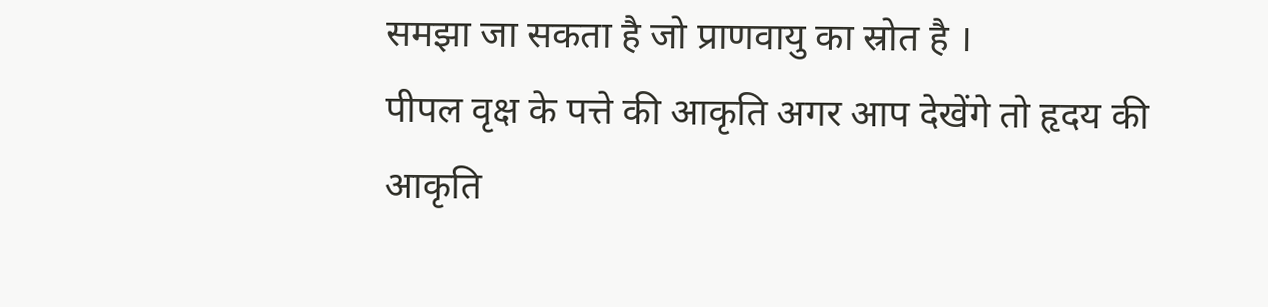समझा जा सकता है जो प्राणवायु का स्रोत है ।
पीपल वृक्ष के पत्ते की आकृति अगर आप देखेंगे तो हृदय की आकृति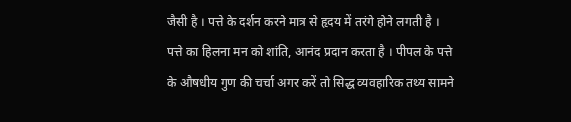जैसी है । पत्ते के दर्शन करने मात्र से हृदय में तरंगे होने लगती है । पत्ते का हिलना मन को शांति, आनंद प्रदान करता है । पीपल के पत्ते के औषधीय गुण की चर्चा अगर करें तो सिद्ध व्यवहारिक तथ्य सामने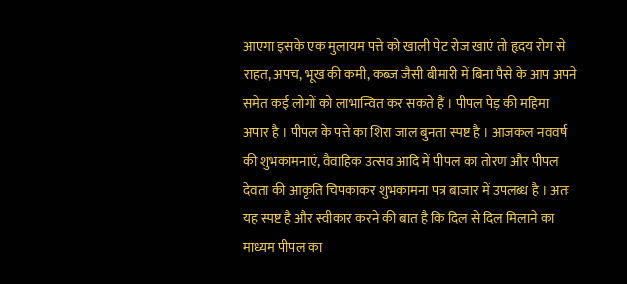आएगा इसके एक मुलायम पत्ते को खाली पेट रोज खाएं तो हृदय रोग से राहत, अपच, भूख की कमी, कब्ज जैसी बीमारी में बिना पैसे के आप अपने समेत कई लोगों को लाभान्वित कर सकते हैं । पीपल पेड़ की महिमा अपार है । पीपल के पत्ते का शिरा जाल बुनता स्पष्ट है । आजकल नववर्ष की शुभकामनाएं, वैवाहिक उत्सव आदि में पीपल का तोरण और पीपल देवता की आकृति चिपकाकर शुभकामना पत्र बाजार में उपलब्ध है । अतः यह स्पष्ट है और स्वीकार करने की बात है कि दिल से दिल मिलाने का माध्यम पीपल का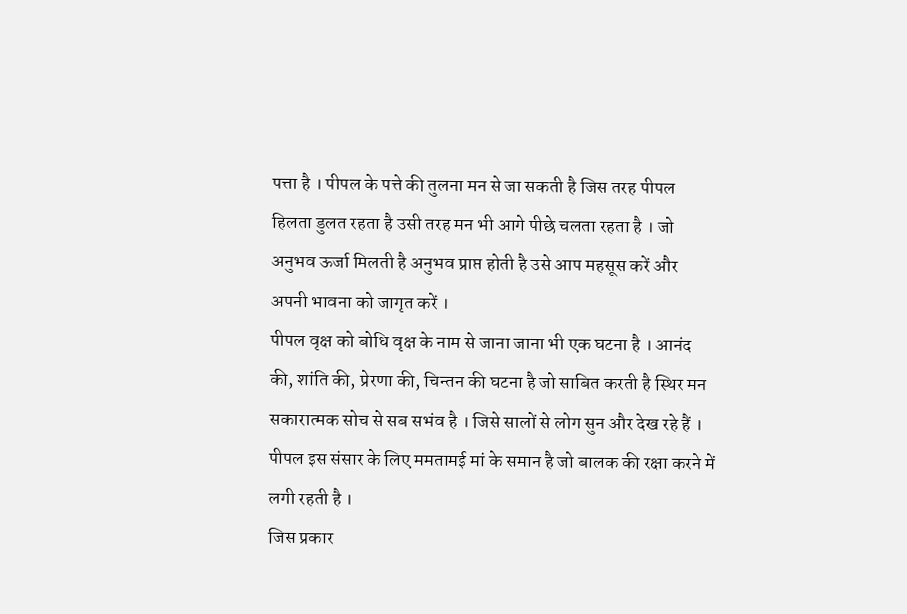पत्ता है । पीपल के पत्ते की तुलना मन से जा सकती है जिस तरह पीपल हिलता डुलत रहता है उसी तरह मन भी आगे पीछे चलता रहता है । जो अनुभव ऊर्जा मिलती है अनुभव प्राप्त होती है उसे आप महसूस करें और अपनी भावना को जागृत करें ।
पीपल वृक्ष को बोधि वृक्ष के नाम से जाना जाना भी एक घटना है । आनंद की, शांति की, प्रेरणा की, चिन्तन की घटना है जो साबित करती है स्थिर मन सकारात्मक सोच से सब सभंव है । जिसे सालों से लोग सुन और देख रहे हैं । पीपल इस संसार के लिए ममतामई मां के समान है जो बालक की रक्षा करने में लगी रहती है ।
जिस प्रकार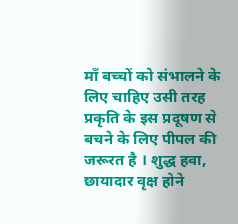माँ बच्चों को संभालने के लिए चाहिए उसी तरह प्रकृति के इस प्रदूषण से बचने के लिए पीपल की जरूरत है । शुद्ध हवा, छायादार वृक्ष होने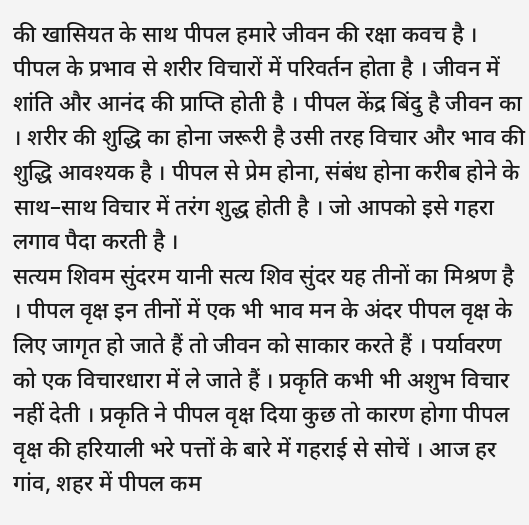की खासियत के साथ पीपल हमारे जीवन की रक्षा कवच है । पीपल के प्रभाव से शरीर विचारों में परिवर्तन होता है । जीवन में शांति और आनंद की प्राप्ति होती है । पीपल केंद्र बिंदु है जीवन का । शरीर की शुद्धि का होना जरूरी है उसी तरह विचार और भाव की शुद्धि आवश्यक है । पीपल से प्रेम होना, संबंध होना करीब होने के साथ–साथ विचार में तरंग शुद्ध होती है । जो आपको इसे गहरा लगाव पैदा करती है ।
सत्यम शिवम सुंदरम यानी सत्य शिव सुंदर यह तीनों का मिश्रण है । पीपल वृक्ष इन तीनों में एक भी भाव मन के अंदर पीपल वृक्ष के लिए जागृत हो जाते हैं तो जीवन को साकार करते हैं । पर्यावरण को एक विचारधारा में ले जाते हैं । प्रकृति कभी भी अशुभ विचार नहीं देती । प्रकृति ने पीपल वृक्ष दिया कुछ तो कारण होगा पीपल वृक्ष की हरियाली भरे पत्तों के बारे में गहराई से सोचें । आज हर गांव, शहर में पीपल कम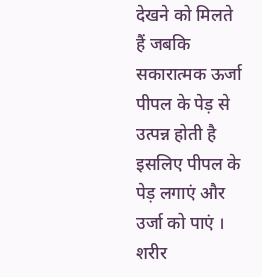देखने को मिलते हैं जबकि सकारात्मक ऊर्जा पीपल के पेड़ से उत्पन्न होती है इसलिए पीपल के पेड़ लगाएं और उर्जा को पाएं । शरीर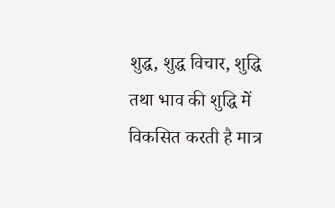शुद्ध, शुद्ध विचार, शुद्धि तथा भाव की शुद्धि में विकसित करती है मात्र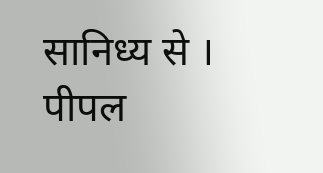सानिध्य से । पीपल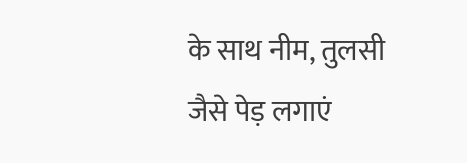के साथ नीम, तुलसी जैसे पेड़ लगाएं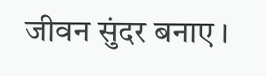जीवन सुंदर बनाए ।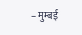– मुम्बई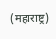(महाराष्ट्र)